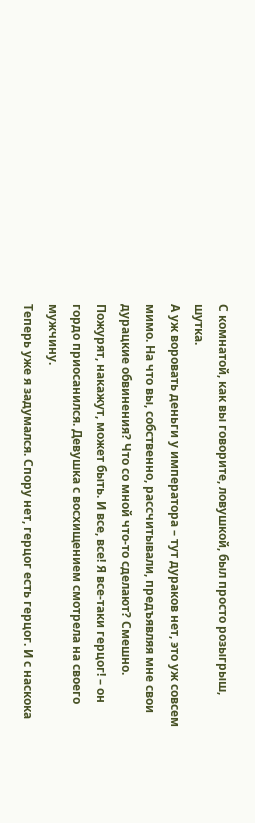С комнатой, как вы говорите, ловушкой, был просто розыгрыш, шутка.
А уж воровать деньги у императора – тут дураков нет, это уж совсем мимо. На что вы, собственно, рассчитывали, предъявляя мне свои дурацкие обвинения? Что со мной что-то сделают? Смешно. Пожурят, накажут, может быть. И все, все! Я все-таки герцог! – он гордо приосанился. Девушка с восхищением смотрела на своего мужчину.
Теперь уже я задумался. Спору нет, герцог есть герцог. И с наскока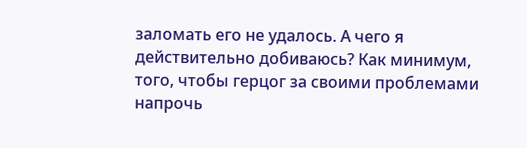заломать его не удалось. А чего я действительно добиваюсь? Как минимум, того, чтобы герцог за своими проблемами напрочь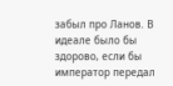забыл про Ланов. В идеале было бы здорово, если бы император передал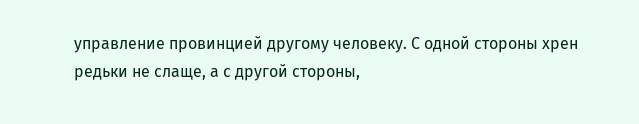управление провинцией другому человеку. С одной стороны хрен редьки не слаще, а с другой стороны,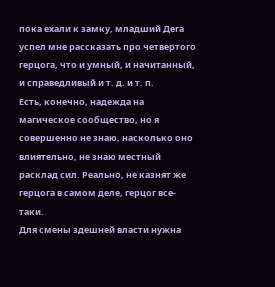пока ехали к замку, младший Дега успел мне рассказать про четвертого герцога, что и умный, и начитанный, и справедливый и т. д. и т. п.
Есть, конечно, надежда на магическое сообщество, но я совершенно не знаю, насколько оно влиятельно, не знаю местный расклад сил. Реально, не казнят же герцога в самом деле, герцог все-таки.
Для смены здешней власти нужна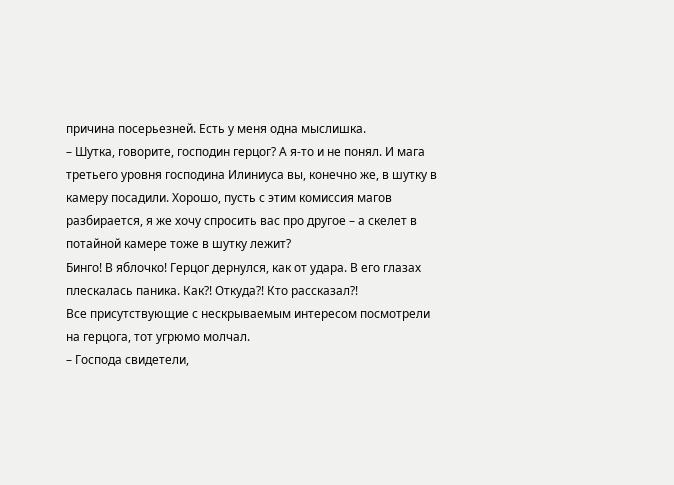причина посерьезней. Есть у меня одна мыслишка.
– Шутка, говорите, господин герцог? А я-то и не понял. И мага третьего уровня господина Илиниуса вы, конечно же, в шутку в камеру посадили. Хорошо, пусть с этим комиссия магов разбирается, я же хочу спросить вас про другое – а скелет в потайной камере тоже в шутку лежит?
Бинго! В яблочко! Герцог дернулся, как от удара. В его глазах плескалась паника. Как?! Откуда?! Кто рассказал?!
Все присутствующие с нескрываемым интересом посмотрели на герцога, тот угрюмо молчал.
– Господа свидетели,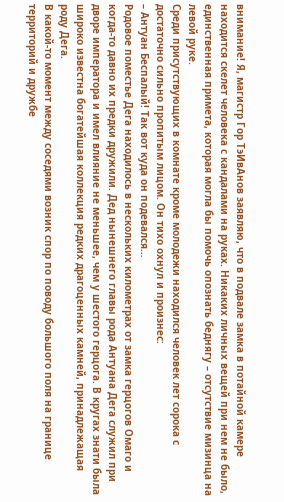внимание! Я, магистр Гор ТэИвАнов заявляю, что в подвале замка в потайной камере находится скелет человека с кандалами на руках. Никаких личных вещей при нем не было, единственная примета, которая могла бы помочь опознать беднягу – отсутствие мизинца на левой руке.
Среди присутствующих в комнате кроме молодежи находился человек лет сорока с достаточно сильно пропитым лицом. Он тихо охнул и произнес:
– Антуан Беспалый! Так вот куда он подевался…
Родовое поместье Дега находилось в нескольких километрах от замка герцогов Омаго и когда-то давно их предки дружили. Дед нынешнего главы рода Антуана Дега служил при дворе императора и имел влияние не меньшее, чем у шестого герцога. В кругах знати была широко известна богатейшая коллекция редких драгоценных камней, принадлежащая роду Дега.
В какой-то момент между соседями возник спор по поводу большого поля на границе территорий и дружбе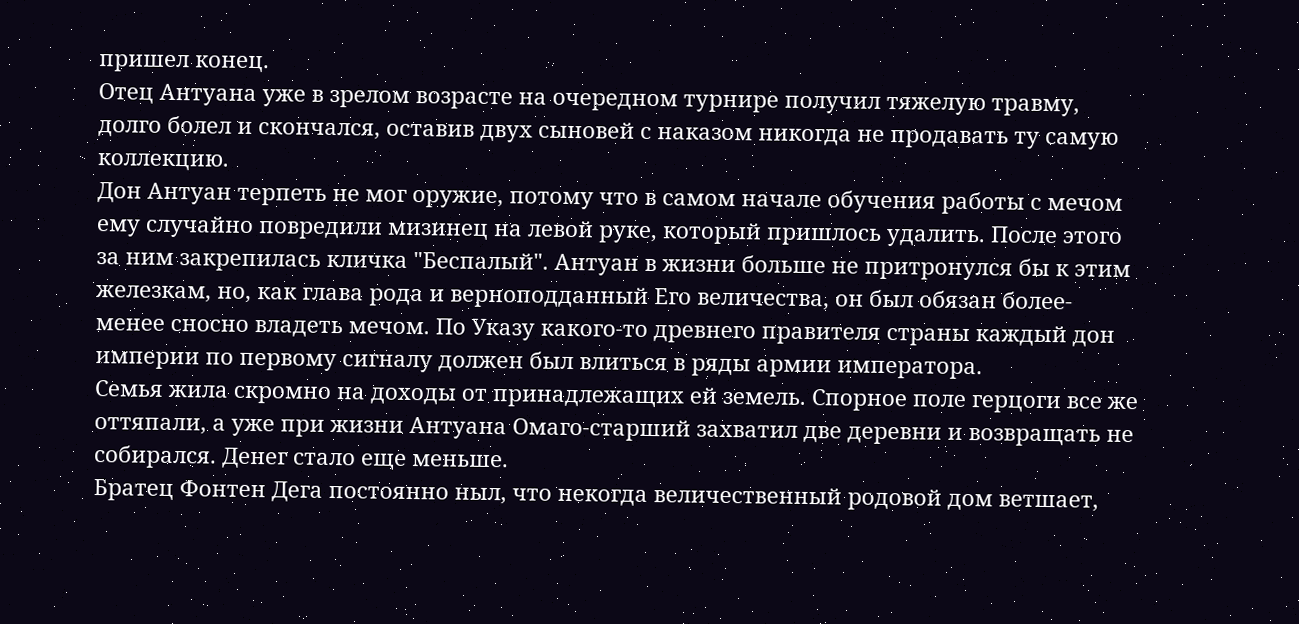пришел конец.
Отец Антуана уже в зрелом возрасте на очередном турнире получил тяжелую травму, долго болел и скончался, оставив двух сыновей с наказом никогда не продавать ту самую коллекцию.
Дон Антуан терпеть не мог оружие, потому что в самом начале обучения работы с мечом ему случайно повредили мизинец на левой руке, который пришлось удалить. После этого за ним закрепилась кличка "Беспалый". Антуан в жизни больше не притронулся бы к этим железкам, но, как глава рода и верноподданный Его величества, он был обязан более-менее сносно владеть мечом. По Указу какого-то древнего правителя страны каждый дон империи по первому сигналу должен был влиться в ряды армии императора.
Семья жила скромно на доходы от принадлежащих ей земель. Спорное поле герцоги все же оттяпали, а уже при жизни Антуана Омаго-старший захватил две деревни и возвращать не собирался. Денег стало еще меньше.
Братец Фонтен Дега постоянно ныл, что некогда величественный родовой дом ветшает,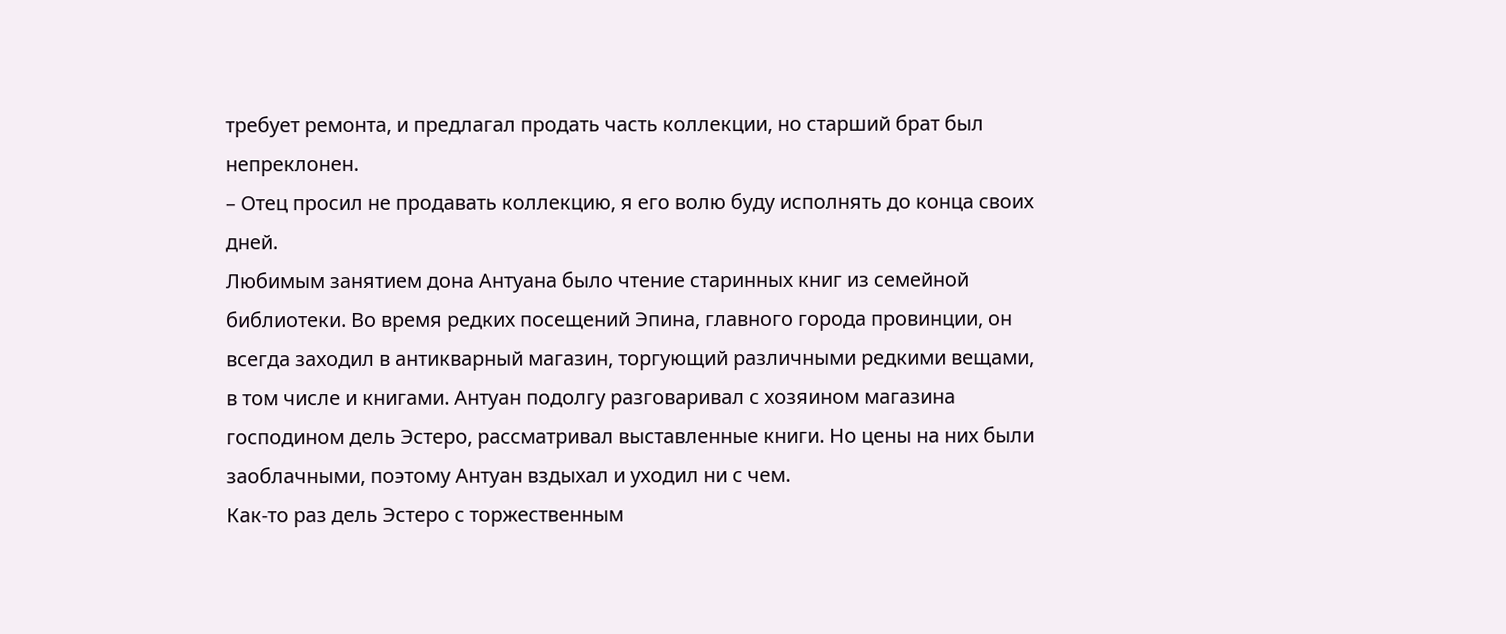требует ремонта, и предлагал продать часть коллекции, но старший брат был непреклонен.
– Отец просил не продавать коллекцию, я его волю буду исполнять до конца своих дней.
Любимым занятием дона Антуана было чтение старинных книг из семейной библиотеки. Во время редких посещений Эпина, главного города провинции, он всегда заходил в антикварный магазин, торгующий различными редкими вещами, в том числе и книгами. Антуан подолгу разговаривал с хозяином магазина господином дель Эстеро, рассматривал выставленные книги. Но цены на них были заоблачными, поэтому Антуан вздыхал и уходил ни с чем.
Как-то раз дель Эстеро с торжественным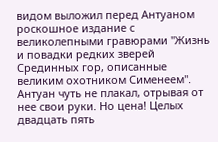видом выложил перед Антуаном роскошное издание с великолепными гравюрами "Жизнь и повадки редких зверей Срединных гор, описанные великим охотником Сименеем". Антуан чуть не плакал, отрывая от нее свои руки. Но цена! Целых двадцать пять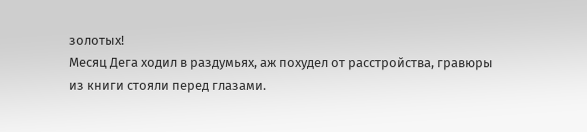золотых!
Месяц Дега ходил в раздумьях, аж похудел от расстройства, гравюры из книги стояли перед глазами.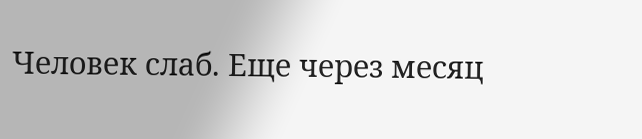Человек слаб. Еще через месяц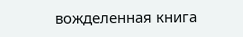вожделенная книга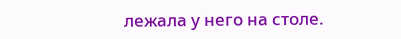лежала у него на столе.